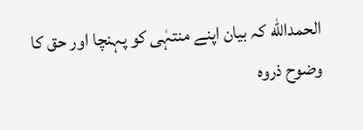الحمدالله کہ بیان اپنے منتہٰی کو پہنچا اور حق کا وضوح ذروہ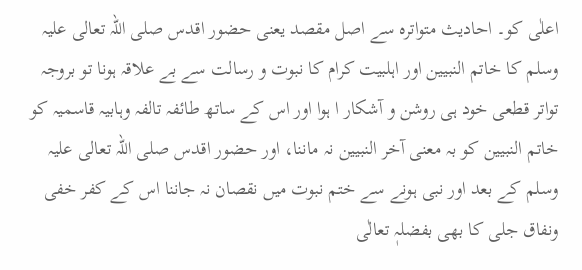اعلٰی کو۔ احادیث متواترہ سے اصل مقصد یعنی حضور اقدس صلی اللہ تعالی علیہ وسلم کا خاتم النبیین اور اہلبیت کرام کا نبوت و رسالت سے بے علاقہ ہونا تو بروجہ تواتر قطعی خود ہی روشن و آشکار ا ہوا اور اس کے ساتھ طائفہ تالفہ وہابیہ قاسمیہ کو خاتم النبیین کو بہ معنی آخر النبیین نہ ماننا، اور حضور اقدس صلی اللہ تعالی علیہ وسلم کے بعد اور نبی ہونے سے ختم نبوت میں نقصان نہ جاننا اس کے کفر خفی ونفاق جلی کا بھی بفضلہٖ تعالٰی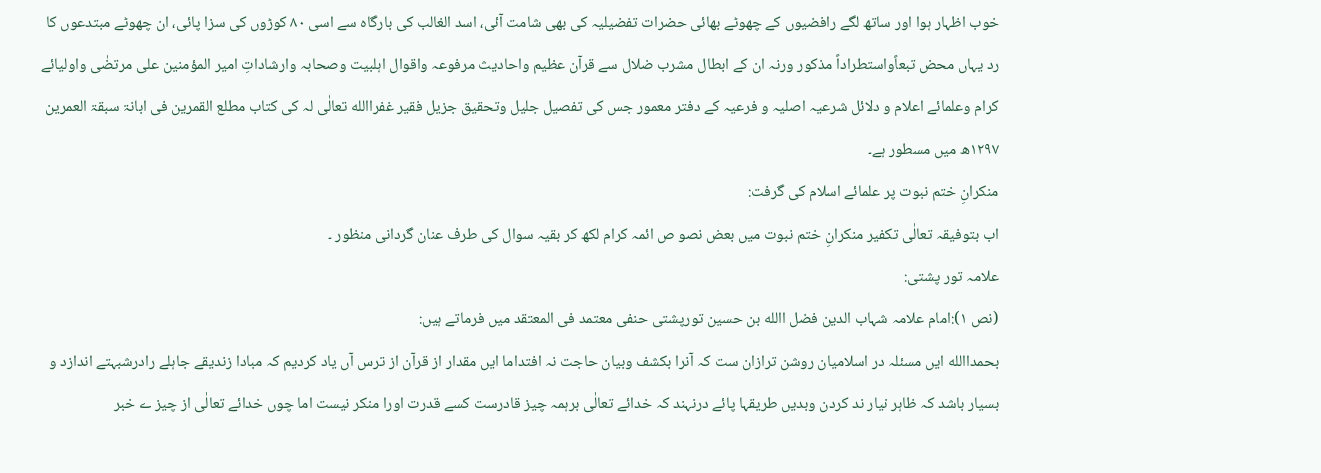خوب اظہار ہوا اور ساتھ لگے رافضیوں کے چھوٹے بھائی حضرات تفضیلیہ کی بھی شامت آئی، اسد الغالب کی بارگاہ سے اسی ۸۰ کوڑوں کی سزا پائی، ان چھوٹے مبتدعوں کا رد یہاں محض تبعاًواستطراداً مذکور ورنہ ان کے ابطال مشرب ضلال سے قرآن عظیم واحادیث مرفوعہ واقوال اہلبیت وصحابہ وارشاداتِ امیر المؤمنین علی مرتضٰی واولیائے کرام وعلمائے اعلام و دلائل شرعیہ اصلیہ و فرعیہ کے دفتر معمور جس کی تفصیل جلیل وتحقیق جزیل فقیر غفراالله تعالٰی لہ کی کتاب مطلع القمرین فی ابانۃ سبقۃ العمرین ۱۲۹۷ھ میں مسطور ہے۔
منکرانِ ختم نبوت پر علمائے اسلام کی گرفت:
اب بتوفیقہ تعالٰی تکفیر منکرانِ ختم نبوت میں بعض نصو ص ائمہ کرام لکھ کر بقیہ سوال کی طرف عنان گردانی منظور ۔
علامہ تور پشتی:
(نص ۱):امام علامہ شہاب الدین فضل االله بن حسین تورپشتی حنفی معتمد فی المعتقد میں فرماتے ہیں:
بحمداالله ایں مسئلہ در اسلامیان روشن ترازان ست کہ آنرا بکشف وبیان حاجت نہ افتداما ایں مقدار از قرآن از ترس آں یاد کردیم کہ مبادا زندیقے جاہلے رادرشبہتے اندازد و بسیار باشد کہ ظاہر نیار ند کردن وبدیں طریقہا پائے درنہند کہ خدائے تعالٰی برہمہ چیز قادرست کسے قدرت اورا منکر نیست اما چوں خدائے تعالٰی از چیز ے خبر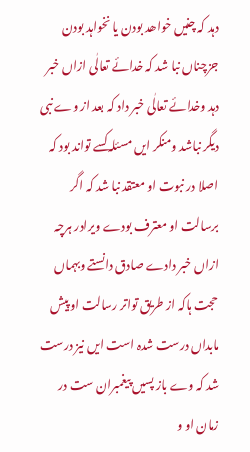دہد کہ چنیں خواھد بودن یا نخواہد بودن جزچناں نبا شد کہ خدائے تعالٰی ازاں خبر دہد وخدائے تعالٰی خبر داد کہ بعد از وے نبی دیگر نباشد ومنکر ایں مسئلہ کسے تواند بود کہ اصلا در نبوت او معتقد نبا شد کہ اگر برسالت او معترف بودے ویرادر ہرچہ ازاں خبر دادے صادق دانستے وبہماں حجت ہاکہ از طریق تواتر رسالت او پیش مابداں درست شدہ است ایں نیز درست شد کہ وے باز پسیں پیغمبران ست در زمان او و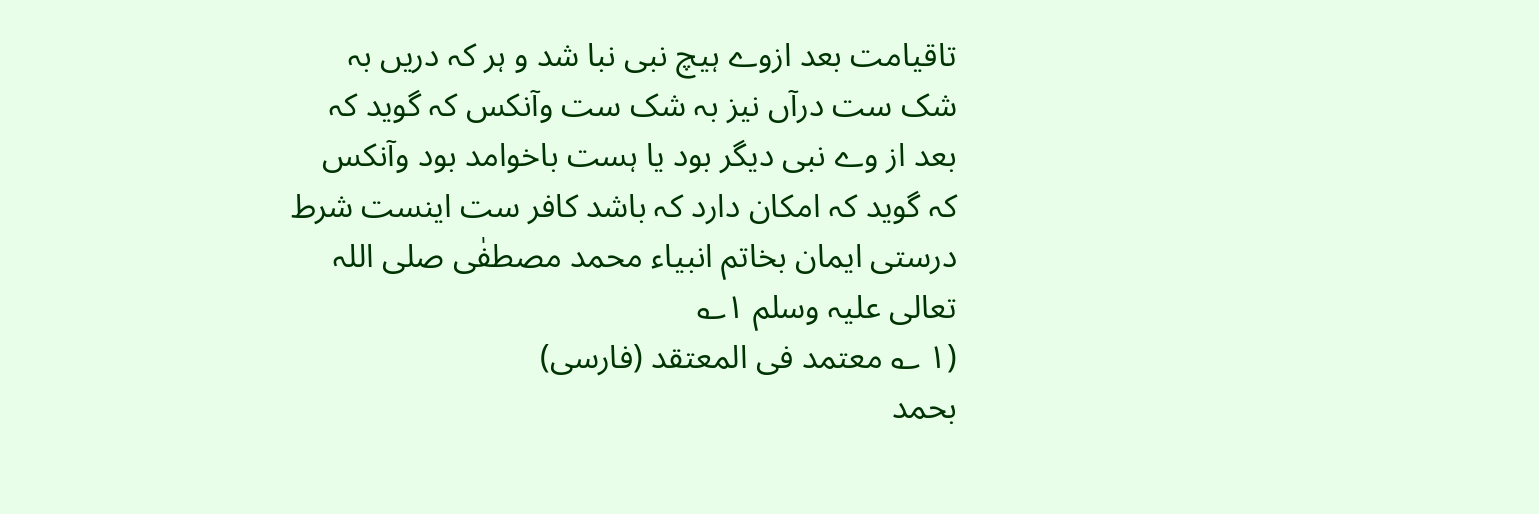تاقیامت بعد ازوے ہیچ نبی نبا شد و ہر کہ دریں بہ شک ست درآں نیز بہ شک ست وآنکس کہ گوید کہ بعد از وے نبی دیگر بود یا ہست باخوامد بود وآنکس کہ گوید کہ امکان دارد کہ باشد کافر ست اینست شرط درستی ایمان بخاتم انبیاء محمد مصطفٰی صلی اللہ تعالی علیہ وسلم ۱؎
(۱ ؎ معتمد فی المعتقد (فارسی)
بحمد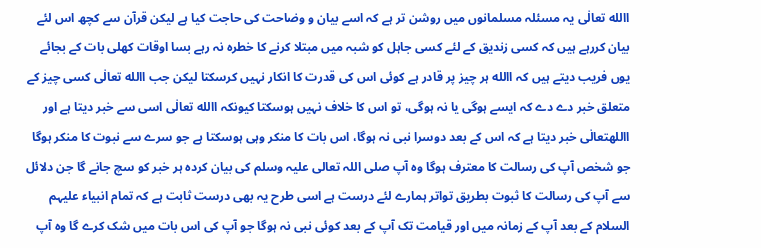االله تعالٰی یہ مسئلہ مسلمانوں میں روشن تر ہے کہ اسے بیان و وضاحت کی حاجت کیا ہے لیکن قرآن سے کچھ اس لئے بیان کررہے ہیں کہ کسی زندیق کے لئے کسی جاہل کو شبہ میں مبتلا کرنے کا خطرہ نہ رہے بسا اوقات کھلی بات کے بجائے یوں فریب دیتے ہیں کہ االله ہر چیز پر قادر ہے کوئی اس کی قدرت کا انکار نہیں کرسکتا لیکن جب االله تعالٰی کسی چیز کے متعلق خبر دے دے کہ ایسے ہوگی یا نہ ہوگی، تو اس کا خلاف نہیں ہوسکتا کیونکہ االله تعالٰی اسی سے خبر دیتا ہے اور االلهتعالٰی خبر دیتا ہے کہ اس کے بعد دوسرا نبی نہ ہوگا، اس بات کا منکر وہی ہوسکتا ہے جو سرے سے نبوت کا منکر ہوگا جو شخص آپ کی رسالت کا معترف ہوگا وہ آپ صلی اللہ تعالی علیہ وسلم کی بیان کردہ ہر خبر کو سچ جانے گا جن دلائل سے آپ کی رسالت کا ثبوت بطریق تواتر ہمارے لئے درست ہے اسی طرح یہ بھی درست ثابت ہے کہ تمام انبیاء علیہم السلام کے بعد آپ کے زمانہ میں اور قیامت تک آپ کے بعد کوئی نبی نہ ہوگا جو آپ کی اس بات میں شک کرے گا وہ آپ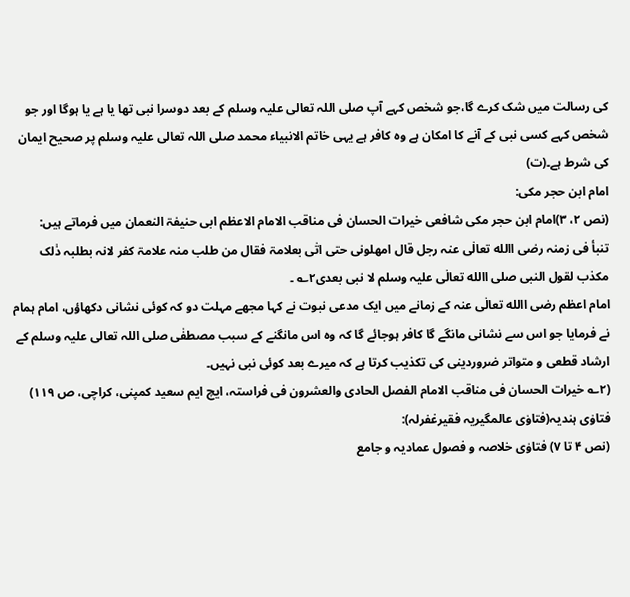کی رسالت میں شک کرے گا،جو شخص کہے آپ صلی اللہ تعالی علیہ وسلم کے بعد دوسرا نبی تھا یا ہے یا ہوگا اور جو شخص کہے کسی نبی کے آنے کا امکان ہے وہ کافر ہے یہی خاتم الانبیاء محمد صلی اللہ تعالی علیہ وسلم پر صحیح ایمان کی شرط ہے۔(ت)
امام ابن حجر مکی:
(نص ۲، ۳)امام ابن حجر مکی شافعی خیرات الحسان فی مناقب الامام الاعظم ابی حنیفۃ النعمان میں فرماتے ہیں:
تنبأ فی زمنہ رضی االله تعالٰی عنہ رجل قال امھلونی حتی اتٰی بعلامۃ فقال من طلب منہ علامۃ کفر لانہ بطلبہ ذٰلک مکذب لقول النبی صلی االله تعالٰی علیہ وسلم لا نبی بعدی۲؎ ۔
امام اعظم رضی االله تعالٰی عنہ کے زمانے میں ایک مدعی نبوت نے کہا مجھے مہلت دو کہ کوئی نشانی دکھاؤں، امام ہمام نے فرمایا جو اس سے نشانی مانگے گا کافر ہوجائے گا کہ وہ اس مانگنے کے سبب مصطفٰی صلی اللہ تعالی علیہ وسلم کے ارشاد قطعی و متواتر ضروردینی کی تکذیب کرتا ہے کہ میرے بعد کوئی نبی نہیں۔
(۲؎ خیرات الحسان فی مناقب الامام الفصل الحادی والعشرون فی فراستہ، ایچ ایم سعید کمپنی، کراچی، ص ۱۱۹)
فتاوٰی ہندیہ(فتاوٰی عالمگیریہ فقیرغفرلہ):
(نص ۴ تا ۷) فتاوٰی خلاصہ و فصول عمادیہ و جامع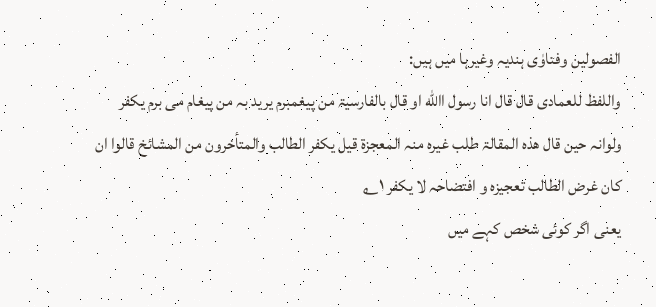الفصولین وفتاوٰی ہندیہ وغیرہا میں ہیں:
واللفظ للعمادی قال قال انا رسول االله او قال بالفارسیۃ من پیغمبرم یرید بہ من پیغام می برم یکفر ولوانہ حین قال ھذہ المقالۃ طلب غیرہ منہ المعجزۃ قیل یکفر الطالب والمتأخرون من المشائخ قالوا ان کان غرض الطالب تعجیزہ و افتضاحہ لا یکفر ۱؎
یعنی اگر کوئی شخص کہے میں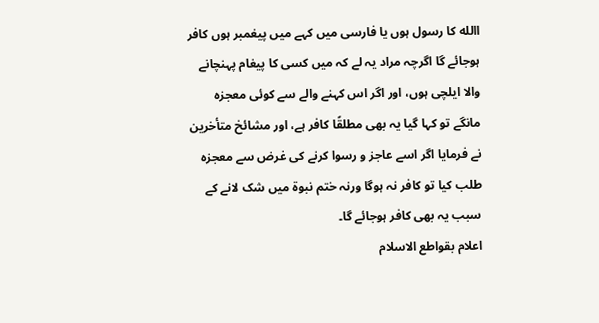االله کا رسول ہوں یا فارسی میں کہے میں پیغمبر ہوں کافر ہوجائے گا اگرچہ مراد یہ لے کہ میں کسی کا پیغام پہنچانے والا ایلچی ہوں، اور اگر اس کہنے والے سے کوئی معجزہ مانگے تو کہا گیا یہ بھی مطلقًا کافر ہے، اور مشائخ متأخرین نے فرمایا اگر اسے عاجز و رسوا کرنے کی غرض سے معجزہ طلب کیا تو کافر نہ ہوگا ورنہ ختم نبوۃ میں شک لانے کے سبب یہ بھی کافر ہوجائے گا۔
اعلام بقواطع الاسلام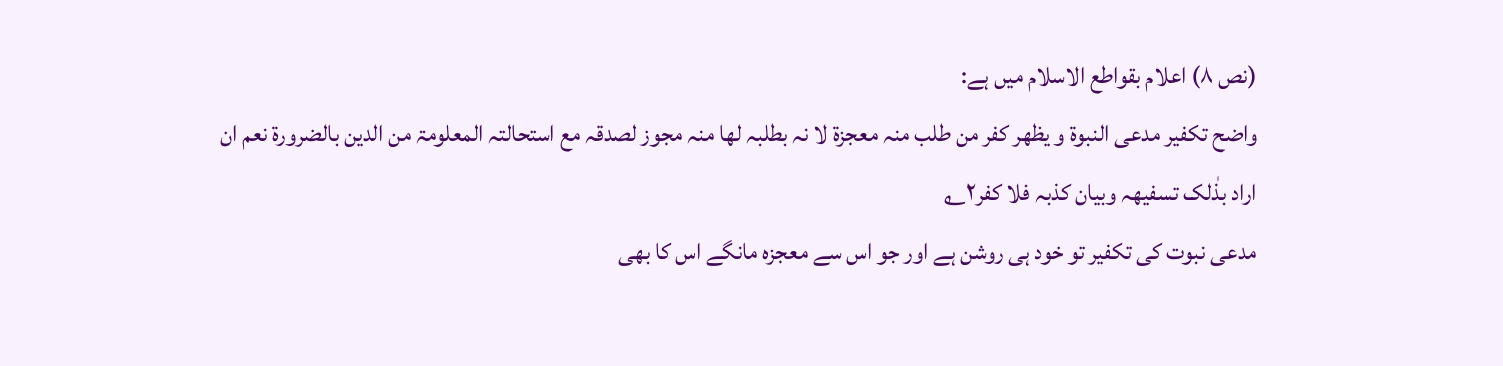(نص ۸) اعلام بقواطع الاسلام میں ہے:
واضح تکفیر مدعی النبوۃ و یظھر کفر من طلب منہ معجزۃ لا نہ بطلبہ لھا منہ مجوز لصدقہ مع استحالتہ المعلومۃ من الدین بالضرورۃ نعم ان اراد بذٰلک تسفیھہ وبیان کذبہ فلا کفر۲؎
مدعی نبوت کی تکفیر تو خود ہی روشن ہے اور جو اس سے معجزہ مانگے اس کا بھی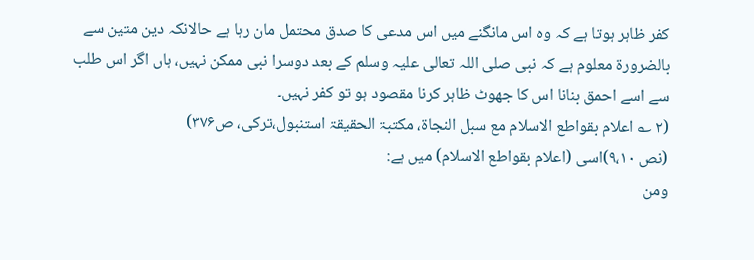کفر ظاہر ہوتا ہے کہ وہ اس مانگنے میں اس مدعی کا صدق محتمل مان رہا ہے حالانکہ دین متین سے بالضرورۃ معلوم ہے کہ نبی صلی اللہ تعالی علیہ وسلم کے بعد دوسرا نبی ممکن نہیں، ہاں اگر اس طلب سے اسے احمق بنانا اس کا جھوٹ ظاہر کرنا مقصود ہو تو کفر نہیں۔
(۲ ؎ اعلام بقواطع الاسلام مع سبل النجاۃ، مکتبۃ الحقیقۃ استنبول،ترکی، ص۳۷۶)
(نص ۹،۱۰)اسی (اعلام بقواطع الاسلام) میں ہے:
ومن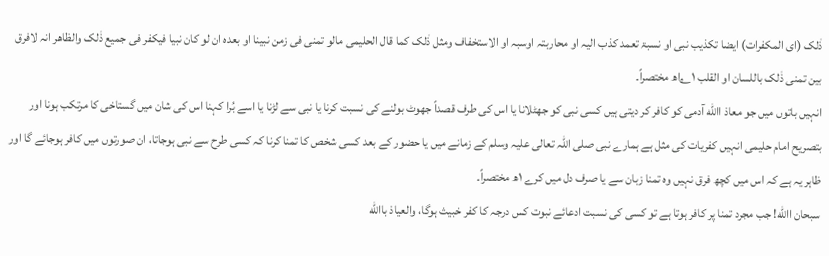ذٰلک (ای المکفرات) ایضا تکذیب نبی او نسبۃ تعمد کذب الیہ او محاربتہ اوسبہ او الاستخفاف ومثل ذٰلک کما قال الحلیمی مالو تمنی فی زمن نبینا او بعدہ ان لو کان نبیا فیکفر فی جمیع ذٰلک والظاھر انہ لافرق بین تمنی ذٰلک باللسان او القلب ۱؎اھ مختصراً۔
انہیں باتوں میں جو معاذ االله آدمی کو کافر کر دیتی ہیں کسی نبی کو جھٹلانا یا اس کی طرف قصداً جھوٹ بولنے کی نسبت کرنا یا نبی سے لڑنا یا اسے بُرا کہنا اس کی شان میں گستاخی کا مرتکب ہونا اور بتصریح امام حلیمی انہیں کفریات کی مثل ہے ہمارے نبی صلی اللہ تعالی علیہ وسلم کے زمانے میں یا حضور کے بعد کسی شخص کا تمنا کرنا کہ کسی طرح سے نبی ہوجاتا، ان صورتوں میں کافر ہوجائے گا اور ظاہر یہ ہے کہ اس میں کچھ فرق نہیں وہ تمنا زبان سے یا صرف دل میں کرے ۱ھ مختصراً۔
سبحان االله! جب مجرد تمنا پر کافر ہوتا ہے تو کسی کی نسبت ادعائے نبوت کس درجہ کا کفر خبیث ہوگا، والعیاذ باالله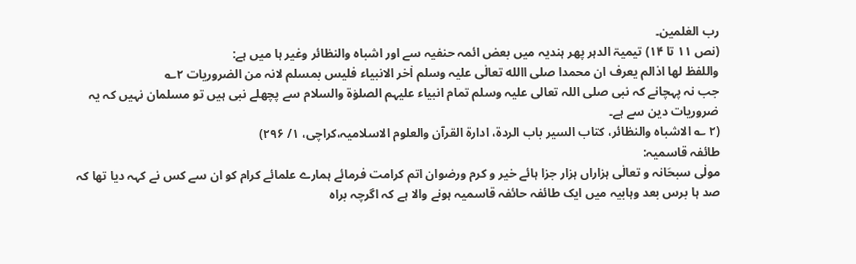رب العٰلمین۔
(نص ۱۱ تا ۱۴) تیمیۃ الدہر پھر ہندیہ میں بعض ائمہ حنفیہ سے اور اشباہ والنظائر وغیر ہا میں ہے:
واللفظ لھا اذالم یعرف ان محمدا صلی االله تعالٰی علیہ وسلم اٰخر الانبیاء فلیس بمسلم لانہ من الضروریات ۲؎
جب نہ پہچانے کہ نبی صلی اللہ تعالی علیہ وسلم تمام انبیاء علیہم الصلوٰۃ والسلام سے پچھلے نبی ہیں تو مسلمان نہیں کہ یہ ضروریات دین سے ہے۔
(۲ ؎ الاشباہ والنظائر، کتاب السیر باب الردۃ، ادارۃ القرآن والعلوم الاسلامیہ،کراچی، ۱/ ۲۹۶)
طائفہ قاسمیہ:
مولٰی سبحَانہ و تعالٰی ہزاراں ہزار جزا ہائے خیر و کرم ورضوان اتم کرامت فرمائے ہمارے علمائے کرام کو ان سے کس نے کہہ دیا تھا کہ صد ہا برس بعد وہابیہ میں ایک طائفہ حائفہ قاسمیہ ہونے والا ہے کہ اگرچہ براہ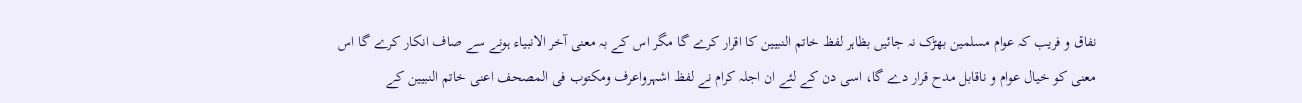نفاق و فریب کہ عوام مسلمین بھڑک نہ جائیں بظاہر لفظ خاتم النبیین کا اقرار کرے گا مگر اس کے بہ معنی آخر الانبیاء ہونے سے صاف انکار کرے گا اس معنی کو خیال عوام و ناقابل مدح قرار دے گا، اسی دن کے لئے ان اجلہ کرام نے لفظ اشہرواعرف ومکتوب فی المصحف اعنی خاتم النبیین کے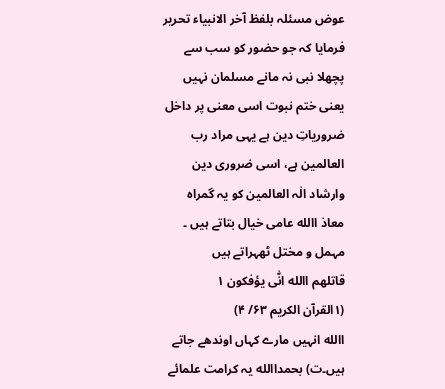عوض مسئلہ بلفظ آخر الانبیاء تحریر فرمایا کہ جو حضور کو سب سے پچھلا نبی نہ مانے مسلمان نہیں یعنی ختم نبوت اسی معنی پر داخل ضروریاتِ دین ہے یہی مراد رب العالمین ہے، اسی ضروری دین وارشاد الٰہ العالمین کو یہ گمراہ معاذ االله عامی خیال بتاتے ہیں ۔ مہمل و مختل ٹھہراتے ہیں
قاتلھم االله انّٰی یؤفکون ۱
(۱القرآن الکریم ۶۳/ ۴)
االله انہیں مارے کہاں اوندھے جاتے ہیں۔ت) بحمداالله یہ کرامت علمائے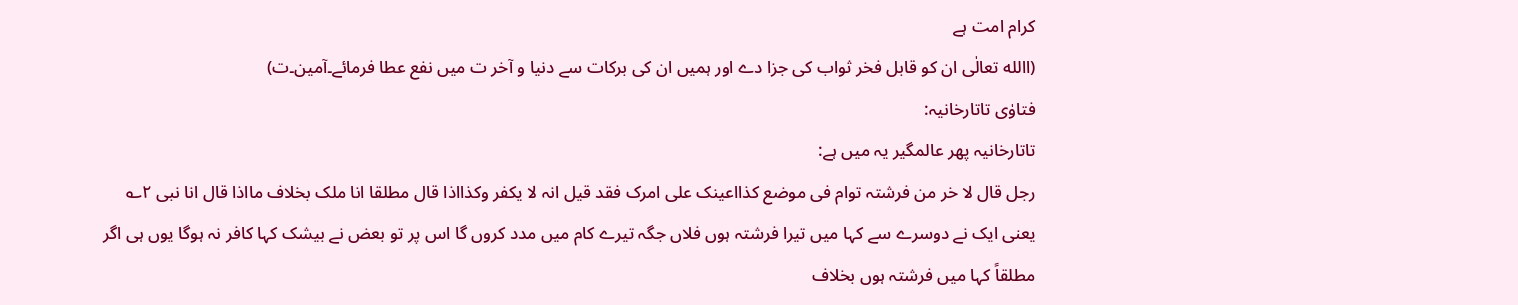کرام امت ہے
(االله تعالٰی ان کو قابل فخر ثواب کی جزا دے اور ہمیں ان کی برکات سے دنیا و آخر ت میں نفع عطا فرمائے۔آمین۔ت)
فتاوٰی تاتارخانیہ:
تاتارخانیہ پھر عالمگیر یہ میں ہے:
رجل قال لا خر من فرشتہ توام فی موضع کذااعینک علی امرک فقد قیل انہ لا یکفر وکذااذا قال مطلقا انا ملک بخلاف مااذا قال انا نبی ۲؎
یعنی ایک نے دوسرے سے کہا میں تیرا فرشتہ ہوں فلاں جگہ تیرے کام میں مدد کروں گا اس پر تو بعض نے بیشک کہا کافر نہ ہوگا یوں ہی اگر مطلقاً کہا میں فرشتہ ہوں بخلاف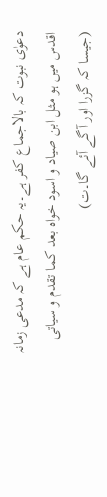دعوٰی نبوت کہ بالاجماع کفر ہے۔یہ حکم عام ہے کہ مدعی زمانہ اقدس میں ہو مثل ابن صیاد و اسود خواہ بعد کما تقدم و سیاتی (جیسا کہ گزرا اور آگے آئے گا۔ت)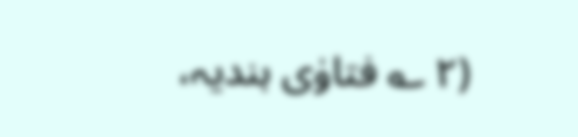(۲ ؎ فتاوٰی ہندیہ،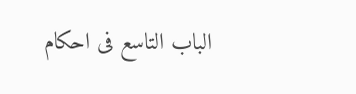الباب التاسع فی احکام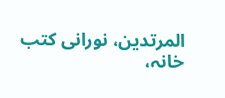المرتدین، نورانی کتب خانہ،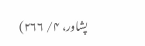پشاور، ۴/ ۲۶۶)